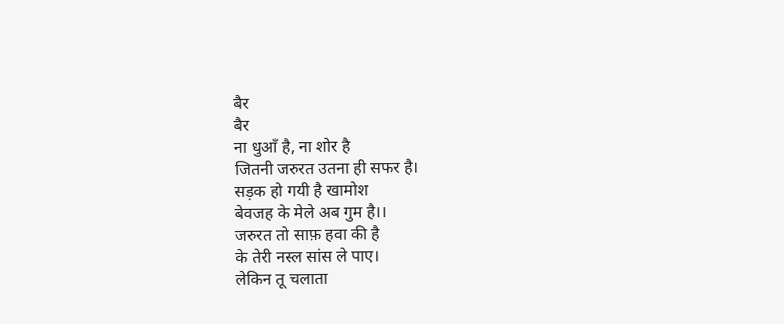बैर
बैर
ना धुआँ है, ना शोर है
जितनी जरुरत उतना ही सफर है।
सड़क हो गयी है खामोश
बेवजह के मेले अब गुम है।।
जरुरत तो साफ़ हवा की है
के तेरी नस्ल सांस ले पाए।
लेकिन तू चलाता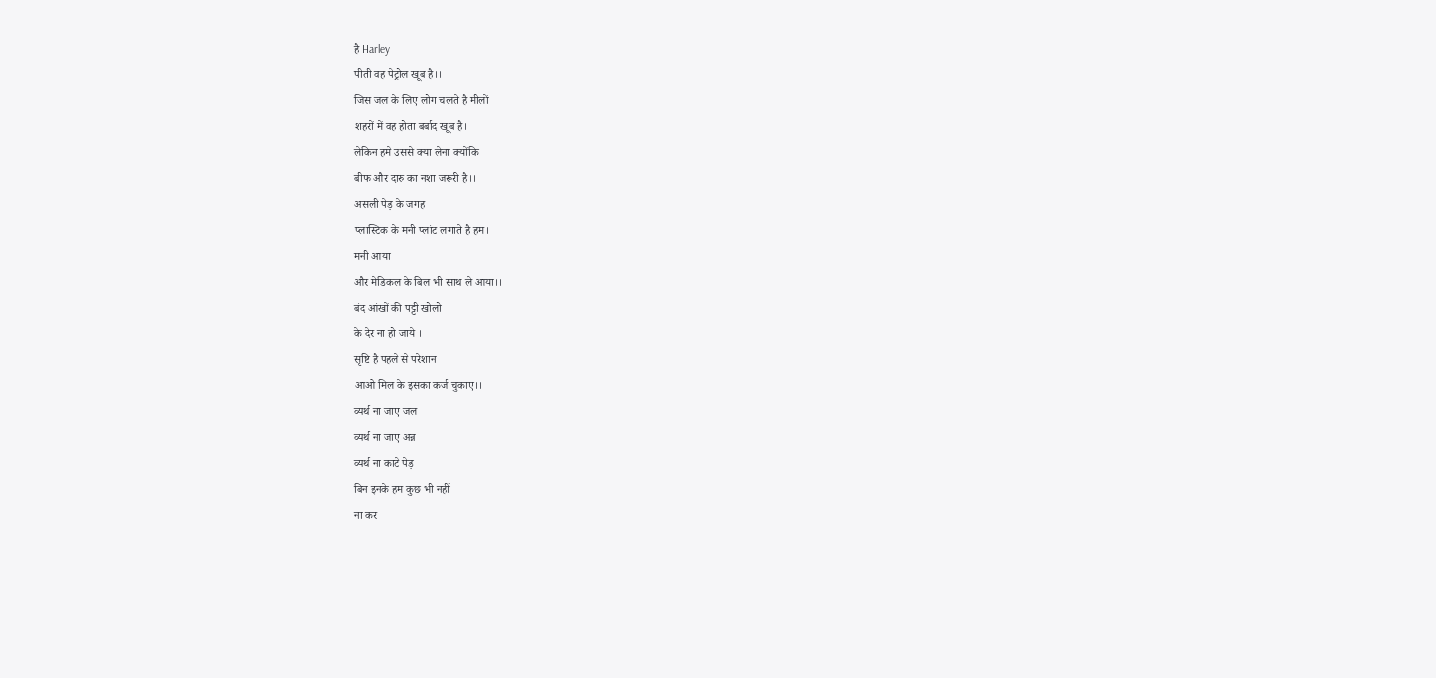है Harley
पीती वह पेट्रोल खूब है।।
जिस जल के लिए लोग चलते है मीलों
शहरों में वह होता बर्बाद खूब है।
लेकिन हमे उससे क्या लेना क्योंकि
बीफ और दारु का नशा जरूरी है।।
असली पेड़ के जगह
प्लास्टिक के मनी प्लांट लगाते है हम।
मनी आया
और मेडिकल के बिल भी साथ ले आया।।
बंद आंखों की पट्टी खोलो
के देर ना हो जाये ।
सृष्टि है पहले से परेशान
आओ मिल के इसका कर्ज चुकाए।।
व्यर्थ ना जाए जल
व्यर्थ ना जाए अन्न
व्यर्थ ना काटे पेड़
बिन इनके हम कुछ भी नहीं
ना कर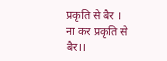प्रकृति से बैर ।
ना कर प्रकृति से बैर।।